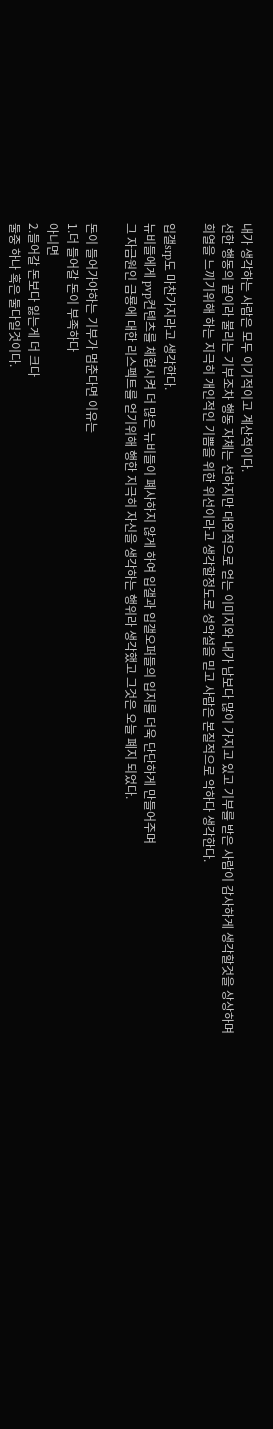내가 생각하는 사람은 모두 이기적이고 계산적이다.
선한 행동의 끝이라 불리는 기부조차 행동 자체는 선하지만 대외적으로 얻는 이미지와 내가 남보다 많이 가지고 있고 기부를 받은 사람이 감사하게 생각할것을 상상하며
희열을 느끼기위해 하는 지극히 개인적인 기쁨을 위한 위선이라고 생각할정도로 성악설을 믿고 사람은 본질적으로 악하다 생각한다.

입갤srp도 마찬가지라고 생각한다.
뉴비들에게 pvp컨텐츠를 체험시켜 더 많은 뉴비들이 폐사하지 않게 하여 입갤과 입갤오퍼들의 입지를 더욱 단단하게 만들어주며
그 자금원인 금룡에 대한 리스펙트를 얻기위해 행한 지극히 자신을 생각하는 행위라 생각했고 그것은 오늘 폐지 되었다.

돈이 들어가야하는 기부가 멈춘다면 이유는
1.더 들어갈 돈이 부족하다
아니면
2.들어갈 돈보다 잃는게 더 크다
둘중 하나 혹은 둘다일것이다.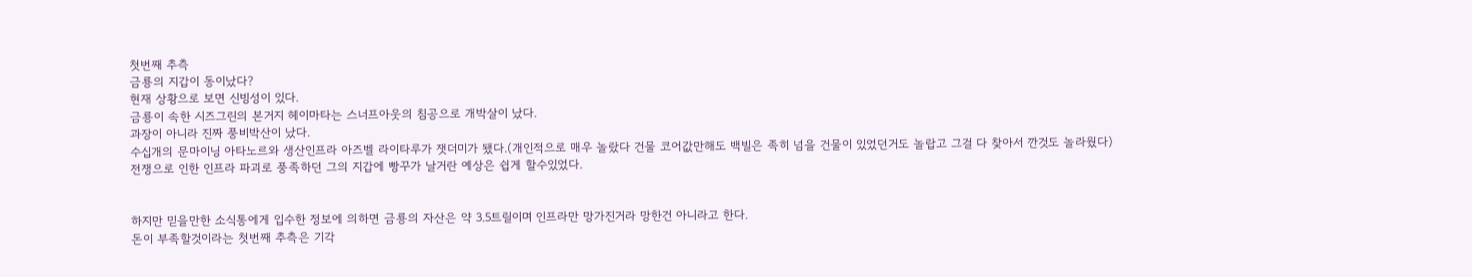첫번째 추측
금룡의 지갑이 동이났다?
현재 상황으로 보면 신빙성이 있다.
금룡이 속한 시즈그린의 본거지 헤이마타는 스너프아웃의 침공으로 개박살이 났다.
과장이 아니라 진짜 풍비박산이 났다.
수십개의 문마이닝 아타노르와 생산인프라 아즈벨 라이타루가 잿더미가 됐다.(개인적으로 매우 놀랐다 건물 코어값만해도 백빌은 족히 넘을 건물이 있었던거도 놀랍고 그걸 다 찾아서 깐것도 놀라웠다)
전쟁으로 인한 인프라 파괴로 풍족하던 그의 지갑에 빵꾸가 날거란 예상은 쉽게 할수있었다.


하지만 믿을만한 소식통에게 입수한 정보에 의하면 금룡의 자산은 약 3.5트릴이며 인프라만 망가진거라 망한건 아니라고 한다.
돈이 부족할것이라는 첫번째 추측은 기각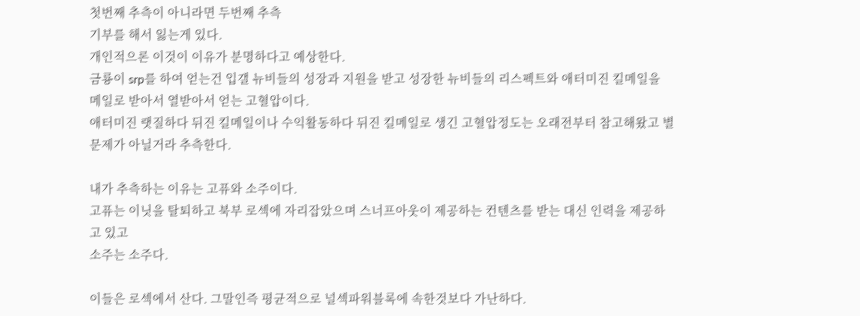첫번째 추측이 아니라면 두번째 추측
기부를 해서 잃는게 있다.
개인적으론 이것이 이유가 분명하다고 예상한다.
금룡이 srp를 하여 얻는건 입갤 뉴비들의 성장과 지원을 받고 성장한 뉴비들의 리스펙트와 애터미진 킬메일을 메일로 받아서 열받아서 얻는 고혈압이다.
애터미진 랫질하다 뒤진 킬메일이나 수익활동하다 뒤진 킬메일로 생긴 고혈압정도는 오래전부터 참고해왔고 별문제가 아닐거라 추측한다.

내가 추측하는 이유는 고퓨와 소주이다.
고퓨는 이닛을 탈퇴하고 북부 로섹에 자리잡았으며 스너프아웃이 제공하는 컨텐츠를 받는 대신 인력을 제공하고 있고
소주는 소주다.

이들은 로섹에서 산다. 그말인즉 평균적으로 널섹파워블록에 속한것보다 가난하다.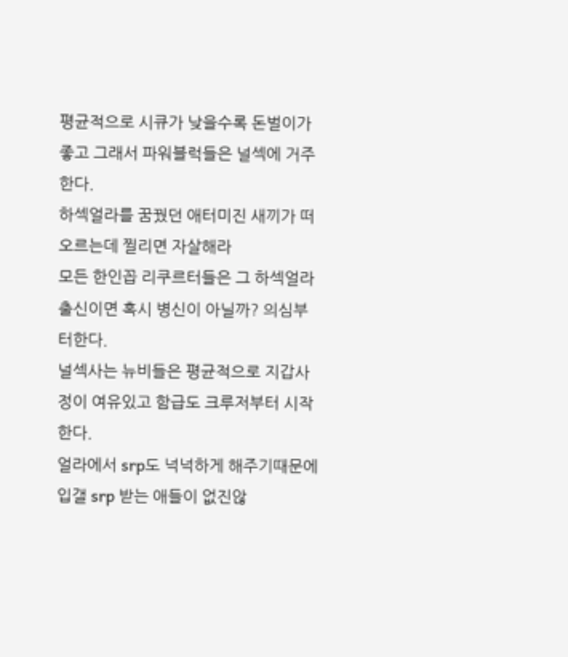평균적으로 시큐가 낮을수록 돈벌이가 좋고 그래서 파워블럭들은 널섹에 거주한다.
하섹얼라를 꿈꿨던 애터미진 새끼가 떠오르는데 찔리면 자살해라
모든 한인꼽 리쿠르터들은 그 하섹얼라 출신이면 혹시 병신이 아닐까? 의심부터한다.
널섹사는 뉴비들은 평균적으로 지갑사정이 여유있고 함급도 크루저부터 시작한다.
얼라에서 srp도 넉넉하게 해주기때문에 입갤 srp 받는 애들이 없진않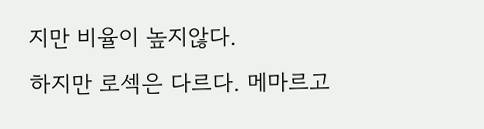지만 비율이 높지않다.
하지만 로섹은 다르다. 메마르고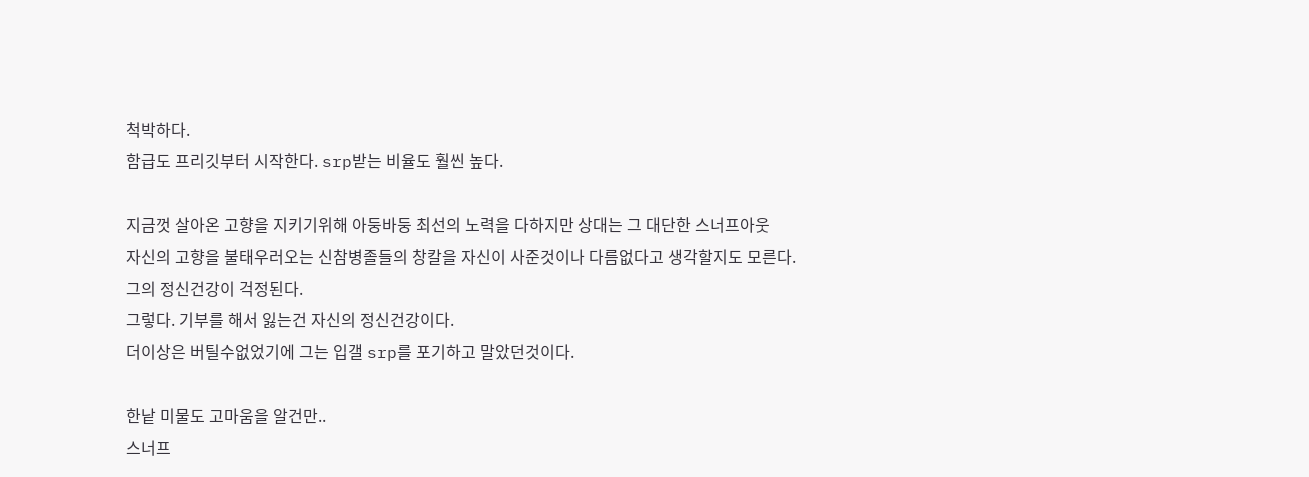척박하다.
함급도 프리깃부터 시작한다. srp받는 비율도 훨씬 높다.

지금껏 살아온 고향을 지키기위해 아둥바둥 최선의 노력을 다하지만 상대는 그 대단한 스너프아웃
자신의 고향을 불태우러오는 신참병졸들의 창칼을 자신이 사준것이나 다름없다고 생각할지도 모른다.
그의 정신건강이 걱정된다.
그렇다. 기부를 해서 잃는건 자신의 정신건강이다.
더이상은 버틸수없었기에 그는 입갤 srp를 포기하고 말았던것이다.

한낱 미물도 고마움을 알건만..
스너프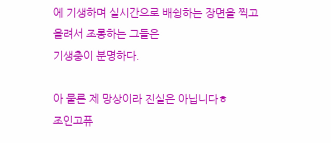에 기생하며 실시간으로 배슁하는 장면을 찍고 올려서 조롱하는 그들은
기생충이 분명하다.

아 물론 제 망상이라 진실은 아닙니다ㅎ
조인고퓨